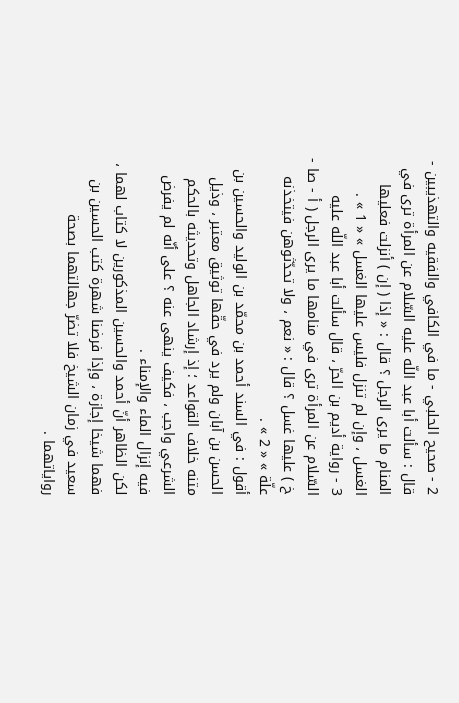2 - صحيح الحلبي - ما في الكافي والفقيه والتهذيبين - قال : سألت أبا عبد اللّه عليه السّلام عن المرأة ترى في المنام ما يرى الرجل ؟ قال : « إذا ( إن ) أنزلت فعليها الغسل ، وإن لم تنزل فليس عليها الغسل » « 1 » .
3 - رواية أديم بن الحرّ ، قال سألت أبا عبد اللّه عليه السّلام عن المرأة ترى في منامها ما يرى الرجل ( أ - صا - خ ) عليها غسل ؟ قال : « نعم ، ولا تحدّثوهن فيتخذنه علّة » « 2 » .
أقول : في السند أحمد بن محمّد بن الوليد والحسين بن الحسن بن آبان ولم يرد في حقّها توثيق معتبر ، وذيل متنه خلاف القواعد ؛ إذ إرشاد الجاهل وتحديثه بالحكم الشرعي واجب ، فكيف ينهى عنه ؟ على أنّه لم يفرض فيه إنزال الماء والإمناء .
لكن الظاهر أنّ أحمد والحسين المذكورين لا كتاب لهما ، فهما شيخا إجازة ، وإذا فرضنا شهرة كتب الحسين بن سعيد في زمان الشيخ فلا تضرّ جهالتهما بصحة رواياتهما .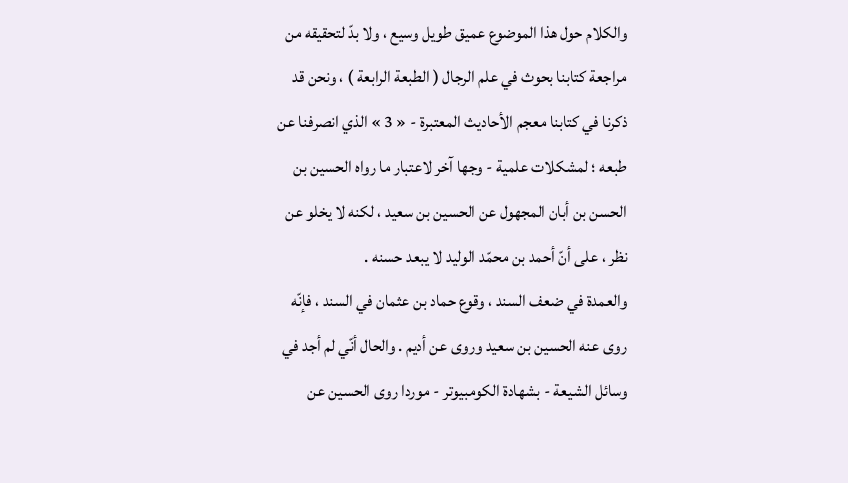والكلام حول هذا الموضوع عميق طويل وسيع ، ولا بدّ لتحقيقه من مراجعة كتابنا بحوث في علم الرجال ( الطبعة الرابعة ) ، ونحن قد ذكرنا في كتابنا معجم الأحاديث المعتبرة - « 3 » الذي انصرفنا عن طبعه ؛ لمشكلات علمية - وجها آخر لاعتبار ما رواه الحسين بن الحسن بن أبان المجهول عن الحسين بن سعيد ، لكنه لا يخلو عن نظر ، على أنّ أحمد بن محمّد الوليد لا يبعد حسنه .
والعمدة في ضعف السند ، وقوع حماد بن عثمان في السند ، فإنّه روى عنه الحسين بن سعيد وروى عن أديم . والحال أنّي لم أجد في وسائل الشيعة - بشهادة الكومبيوتر - موردا روى الحسين عن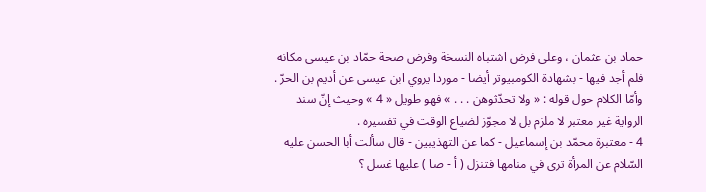حماد بن عثمان ، وعلى فرض اشتباه النسخة وفرض صحة حمّاد بن عيسى مكانه فلم أجد فيها - بشهادة الكومبيوتر أيضا - موردا يروي ابن عيسى عن أديم بن الحرّ .
وأمّا الكلام حول قوله : « ولا تحدّثوهن . . . » فهو طويل « 4 » وحيث إنّ سند الرواية غير معتبر لا ملزم بل لا مجوّز لضياع الوقت في تفسيره .
4 - معتبرة محمّد بن إسماعيل - كما عن التهذيبين - قال سألت أبا الحسن عليه السّلام عن المرأة ترى في منامها فتنزل ( أ - صا ) عليها غسل ؟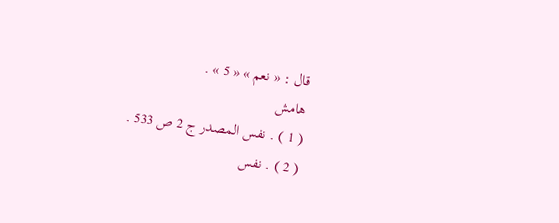قال : « نعم » « 5 » .
هامش
( 1 ) . نفس المصدر ج 2 ص 533 .
( 2 ) . نفس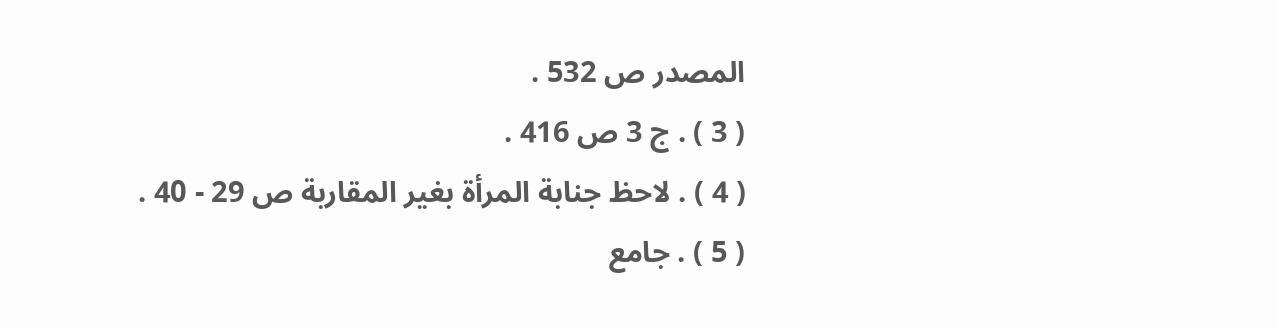المصدر ص 532 .
( 3 ) . ج 3 ص 416 .
( 4 ) . لاحظ جنابة المرأة بغير المقاربة ص 29 - 40 .
( 5 ) . جامع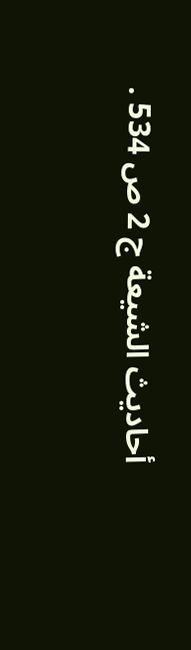أحاديث الشيعة ج 2 ص 534 .